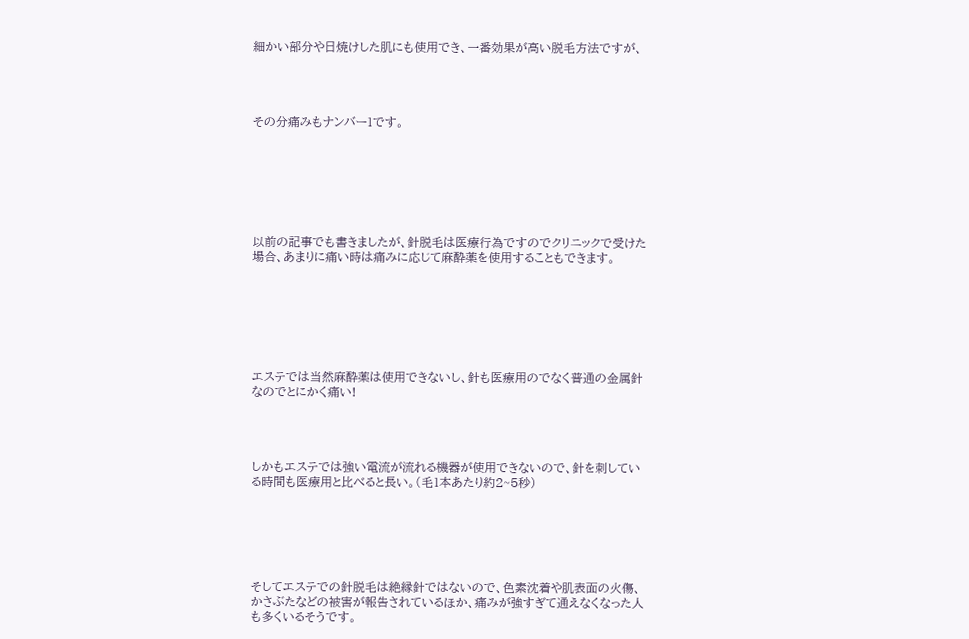細かい部分や日焼けした肌にも使用でき、一番効果が高い脱毛方法ですが、




その分痛みもナンバー1です。







以前の記事でも書きましたが、針脱毛は医療行為ですのでクリニックで受けた場合、あまりに痛い時は痛みに応じて麻酔薬を使用することもできます。







エステでは当然麻酔薬は使用できないし、針も医療用のでなく普通の金属針なのでとにかく痛い!




しかもエステでは強い電流が流れる機器が使用できないので、針を刺している時間も医療用と比べると長い。(毛1本あたり約2~5秒)






そしてエステでの針脱毛は絶縁針ではないので、色素沈着や肌表面の火傷、かさぶたなどの被害が報告されているほか、痛みが強すぎて通えなくなった人も多くいるそうです。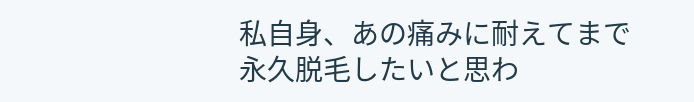私自身、あの痛みに耐えてまで永久脱毛したいと思わ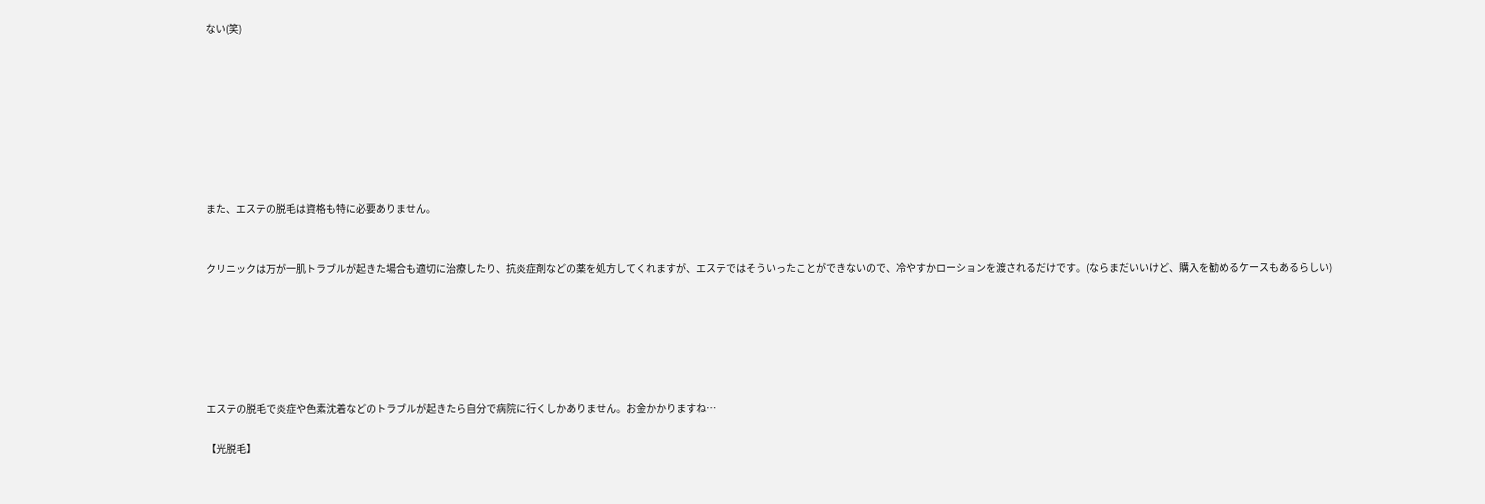ない(笑)








また、エステの脱毛は資格も特に必要ありません。


クリニックは万が一肌トラブルが起きた場合も適切に治療したり、抗炎症剤などの薬を処方してくれますが、エステではそういったことができないので、冷やすかローションを渡されるだけです。(ならまだいいけど、購入を勧めるケースもあるらしい)






エステの脱毛で炎症や色素沈着などのトラブルが起きたら自分で病院に行くしかありません。お金かかりますね…

【光脱毛】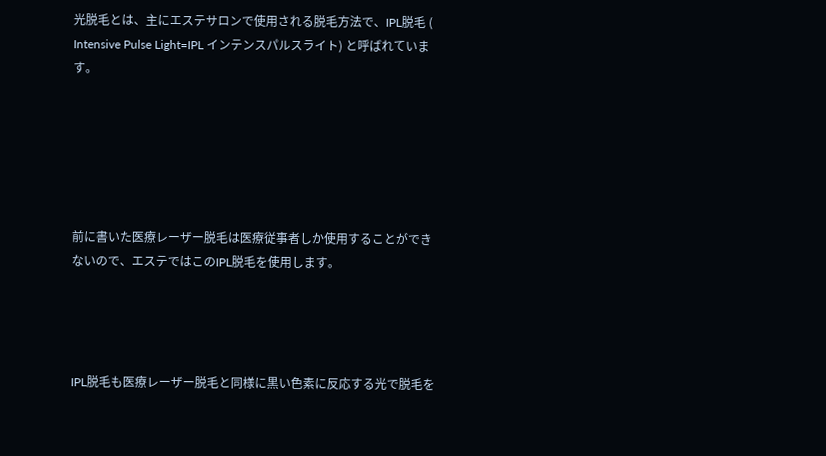光脱毛とは、主にエステサロンで使用される脱毛方法で、IPL脱毛 ( Intensive Pulse Light=IPL インテンスパルスライト) と呼ばれています。






前に書いた医療レーザー脱毛は医療従事者しか使用することができないので、エステではこのIPL脱毛を使用します。




IPL脱毛も医療レーザー脱毛と同様に黒い色素に反応する光で脱毛を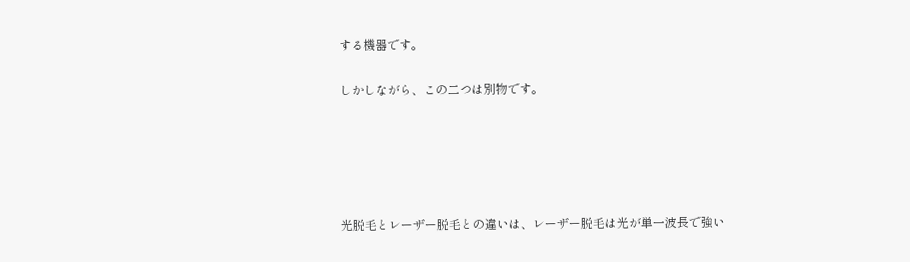する機器です。


しかしながら、この二つは別物です。








光脱毛とレーザー脱毛との違いは、レーザー脱毛は光が単一波長で強い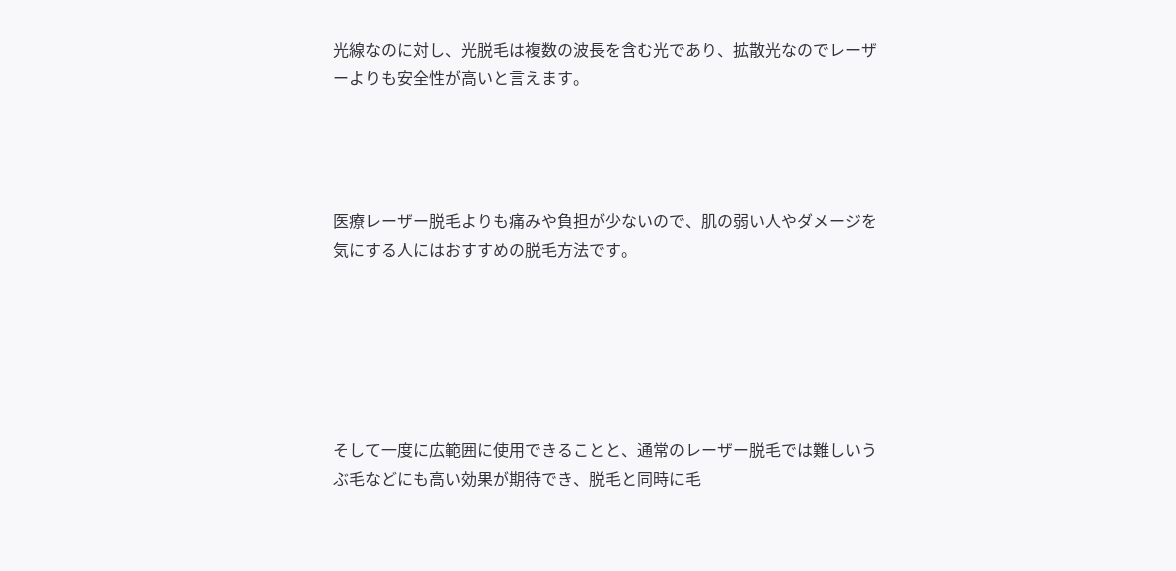光線なのに対し、光脱毛は複数の波長を含む光であり、拡散光なのでレーザーよりも安全性が高いと言えます。




医療レーザー脱毛よりも痛みや負担が少ないので、肌の弱い人やダメージを気にする人にはおすすめの脱毛方法です。






そして一度に広範囲に使用できることと、通常のレーザー脱毛では難しいうぶ毛などにも高い効果が期待でき、脱毛と同時に毛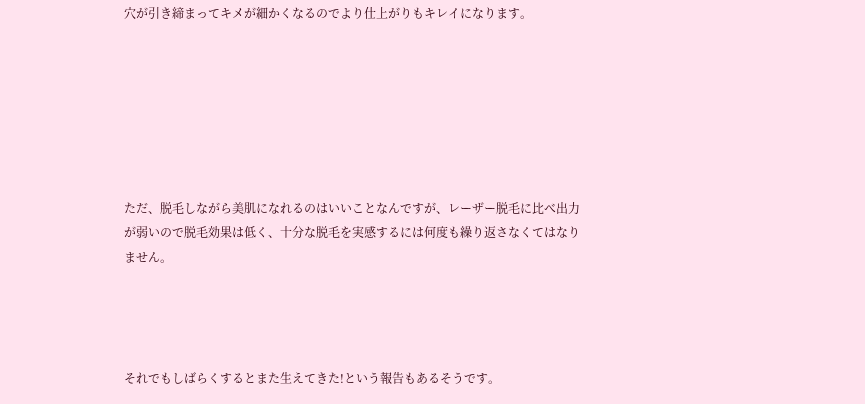穴が引き締まってキメが細かくなるのでより仕上がりもキレイになります。







ただ、脱毛しながら美肌になれるのはいいことなんですが、レーザー脱毛に比べ出力が弱いので脱毛効果は低く、十分な脱毛を実感するには何度も繰り返さなくてはなりません。




それでもしばらくするとまた生えてきた!という報告もあるそうです。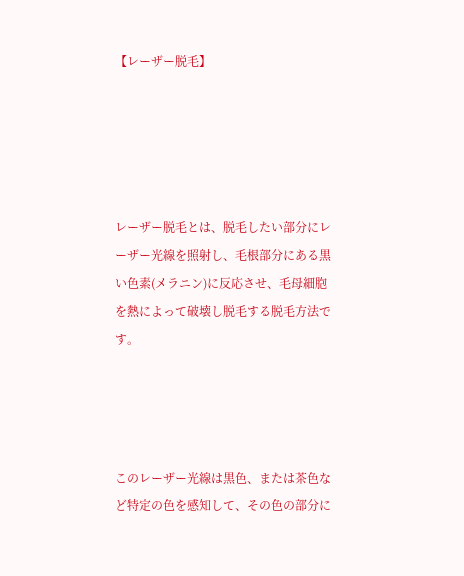【レーザー脱毛】





レーザー脱毛とは、脱毛したい部分にレーザー光線を照射し、毛根部分にある黒い色素(メラニン)に反応させ、毛母細胞を熱によって破壊し脱毛する脱毛方法です。




このレーザー光線は黒色、または茶色など特定の色を感知して、その色の部分に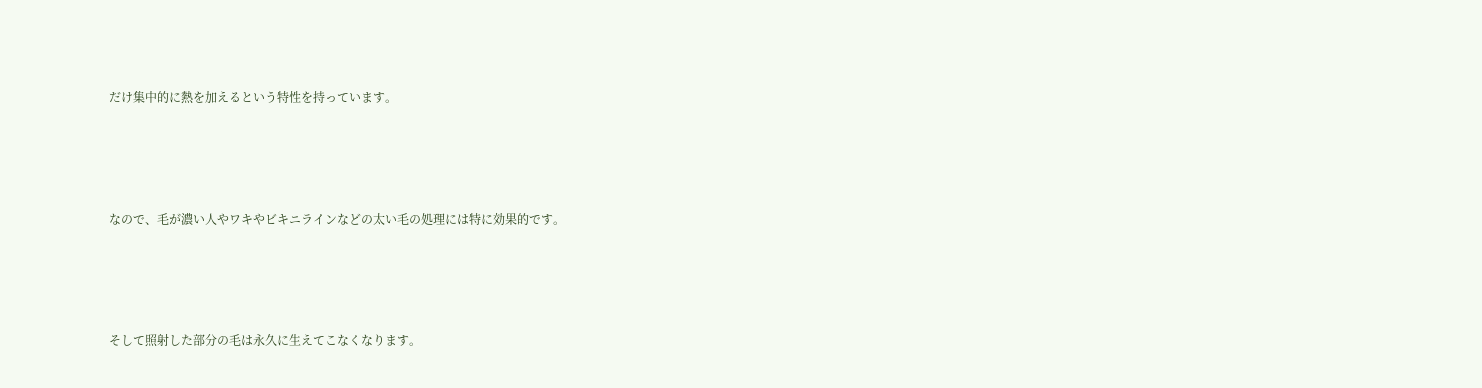だけ集中的に熱を加えるという特性を持っています。




なので、毛が濃い人やワキやビキニラインなどの太い毛の処理には特に効果的です。




そして照射した部分の毛は永久に生えてこなくなります。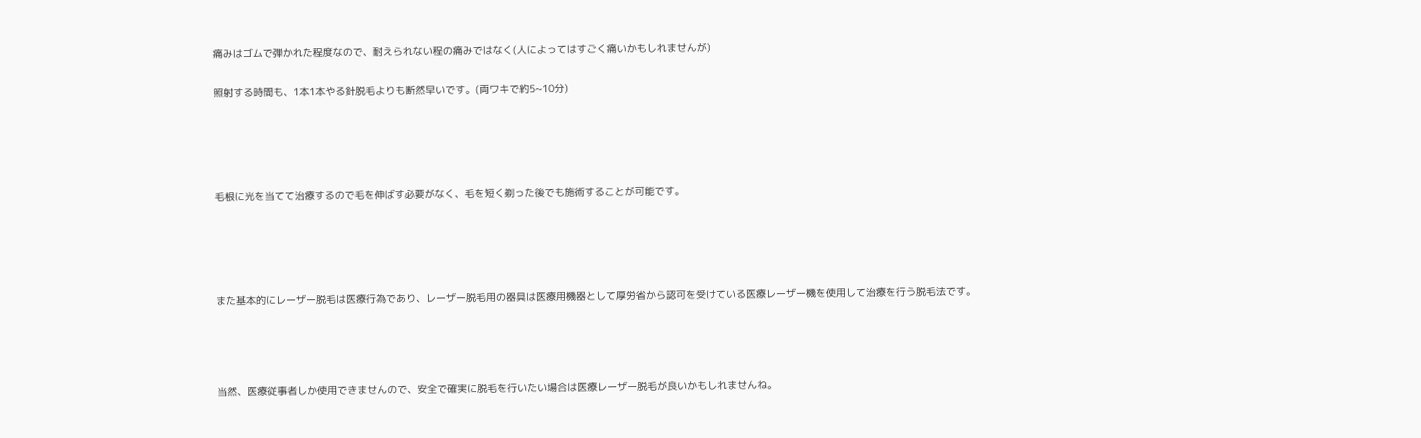痛みはゴムで弾かれた程度なので、耐えられない程の痛みではなく(人によってはすごく痛いかもしれませんが)


照射する時間も、1本1本やる針脱毛よりも断然早いです。(両ワキで約5~10分)







毛根に光を当てて治療するので毛を伸ばす必要がなく、毛を短く剃った後でも施術することが可能です。







また基本的にレーザー脱毛は医療行為であり、レーザー脱毛用の器具は医療用機器として厚労省から認可を受けている医療レーザー機を使用して治療を行う脱毛法です。






当然、医療従事者しか使用できませんので、安全で確実に脱毛を行いたい場合は医療レーザー脱毛が良いかもしれませんね。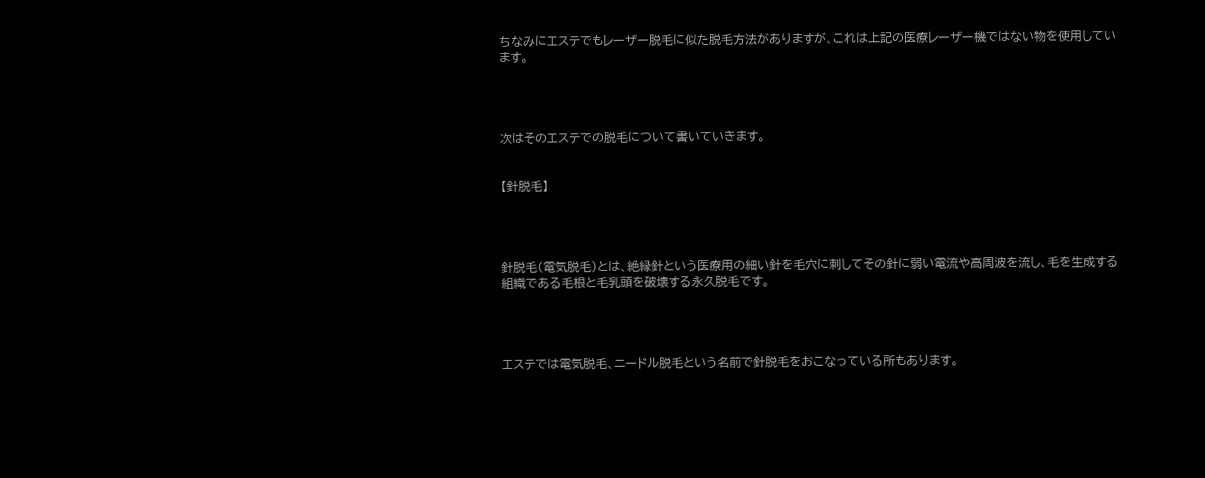ちなみにエステでもレーザー脱毛に似た脱毛方法がありますが、これは上記の医療レーザー機ではない物を使用しています。




次はそのエステでの脱毛について書いていきます。


【針脱毛】




針脱毛(電気脱毛)とは、絶縁針という医療用の細い針を毛穴に刺してその針に弱い電流や高周波を流し、毛を生成する組織である毛根と毛乳頭を破壊する永久脱毛です。




エステでは電気脱毛、ニードル脱毛という名前で針脱毛をおこなっている所もあります。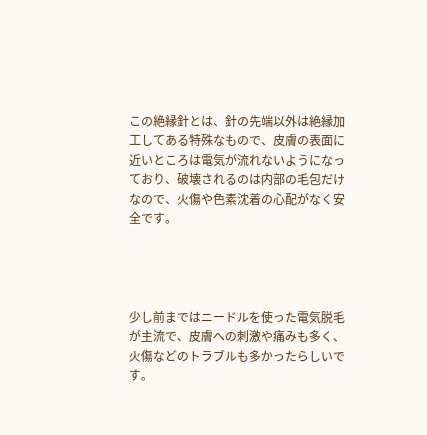この絶縁針とは、針の先端以外は絶縁加工してある特殊なもので、皮膚の表面に近いところは電気が流れないようになっており、破壊されるのは内部の毛包だけなので、火傷や色素沈着の心配がなく安全です。




少し前まではニードルを使った電気脱毛が主流で、皮膚への刺激や痛みも多く、火傷などのトラブルも多かったらしいです。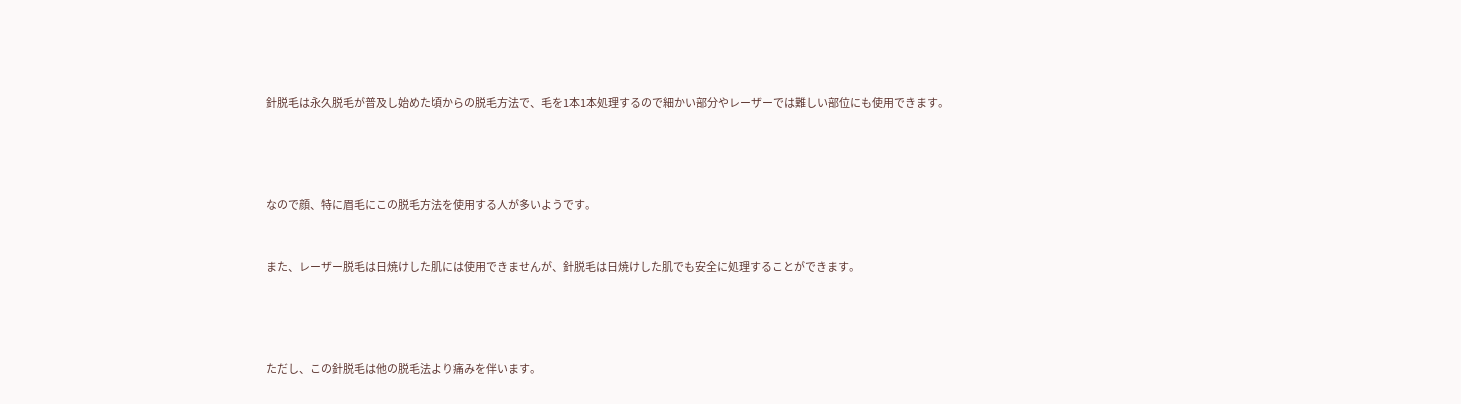針脱毛は永久脱毛が普及し始めた頃からの脱毛方法で、毛を1本1本処理するので細かい部分やレーザーでは難しい部位にも使用できます。




なので顔、特に眉毛にこの脱毛方法を使用する人が多いようです。


また、レーザー脱毛は日焼けした肌には使用できませんが、針脱毛は日焼けした肌でも安全に処理することができます。




ただし、この針脱毛は他の脱毛法より痛みを伴います。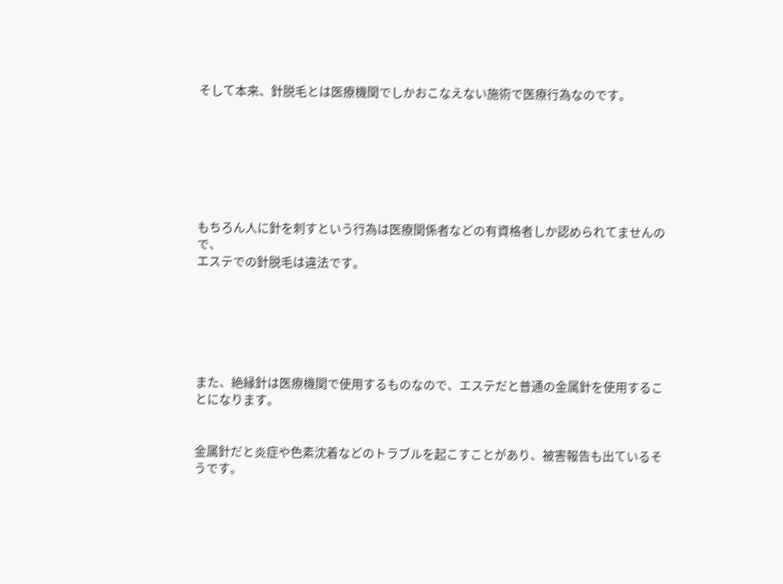そして本来、針脱毛とは医療機関でしかおこなえない施術で医療行為なのです。







もちろん人に針を刺すという行為は医療関係者などの有資格者しか認められてませんので、
エステでの針脱毛は違法です。






また、絶縁針は医療機関で使用するものなので、エステだと普通の金属針を使用することになります。


金属針だと炎症や色素沈着などのトラブルを起こすことがあり、被害報告も出ているそうです。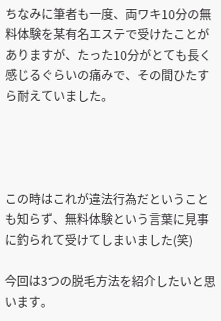ちなみに筆者も一度、両ワキ10分の無料体験を某有名エステで受けたことがありますが、たった10分がとても長く感じるぐらいの痛みで、その間ひたすら耐えていました。




この時はこれが違法行為だということも知らず、無料体験という言葉に見事に釣られて受けてしまいました(笑)

今回は3つの脱毛方法を紹介したいと思います。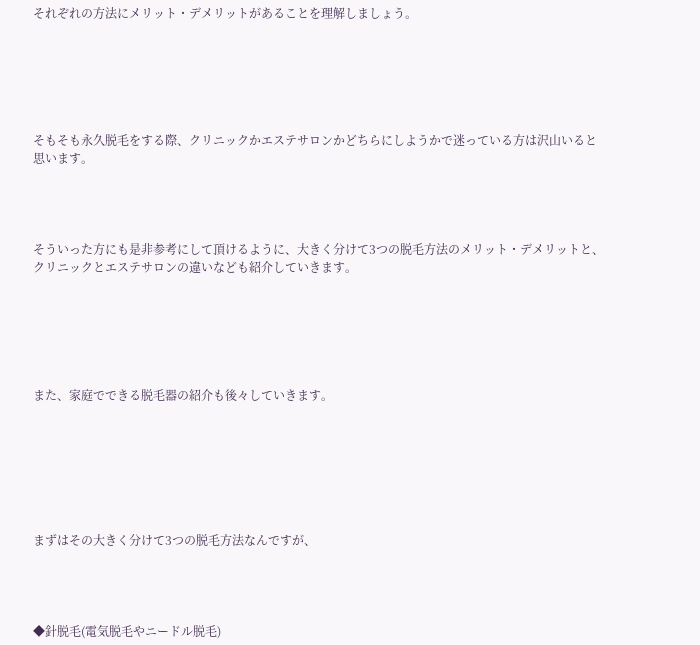それぞれの方法にメリット・デメリットがあることを理解しましょう。






そもそも永久脱毛をする際、クリニックかエステサロンかどちらにしようかで迷っている方は沢山いると思います。




そういった方にも是非参考にして頂けるように、大きく分けて3つの脱毛方法のメリット・デメリットと、クリニックとエステサロンの違いなども紹介していきます。






また、家庭でできる脱毛器の紹介も後々していきます。







まずはその大きく分けて3つの脱毛方法なんですが、




◆針脱毛(電気脱毛やニードル脱毛)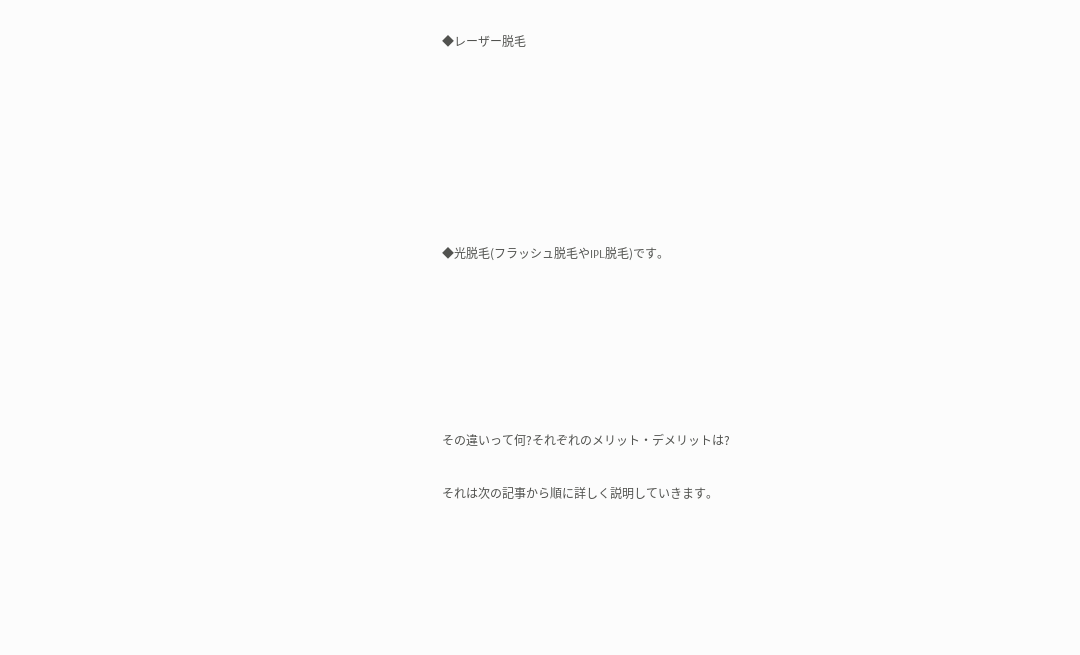◆レーザー脱毛







◆光脱毛(フラッシュ脱毛やIPL脱毛)です。






その違いって何?それぞれのメリット・デメリットは?

それは次の記事から順に詳しく説明していきます。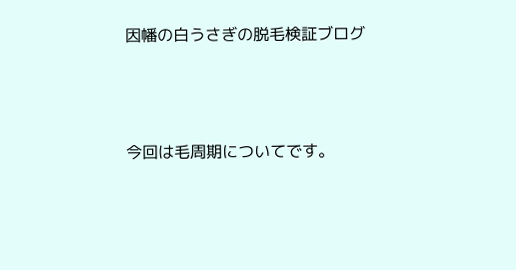因幡の白うさぎの脱毛検証ブログ





今回は毛周期についてです。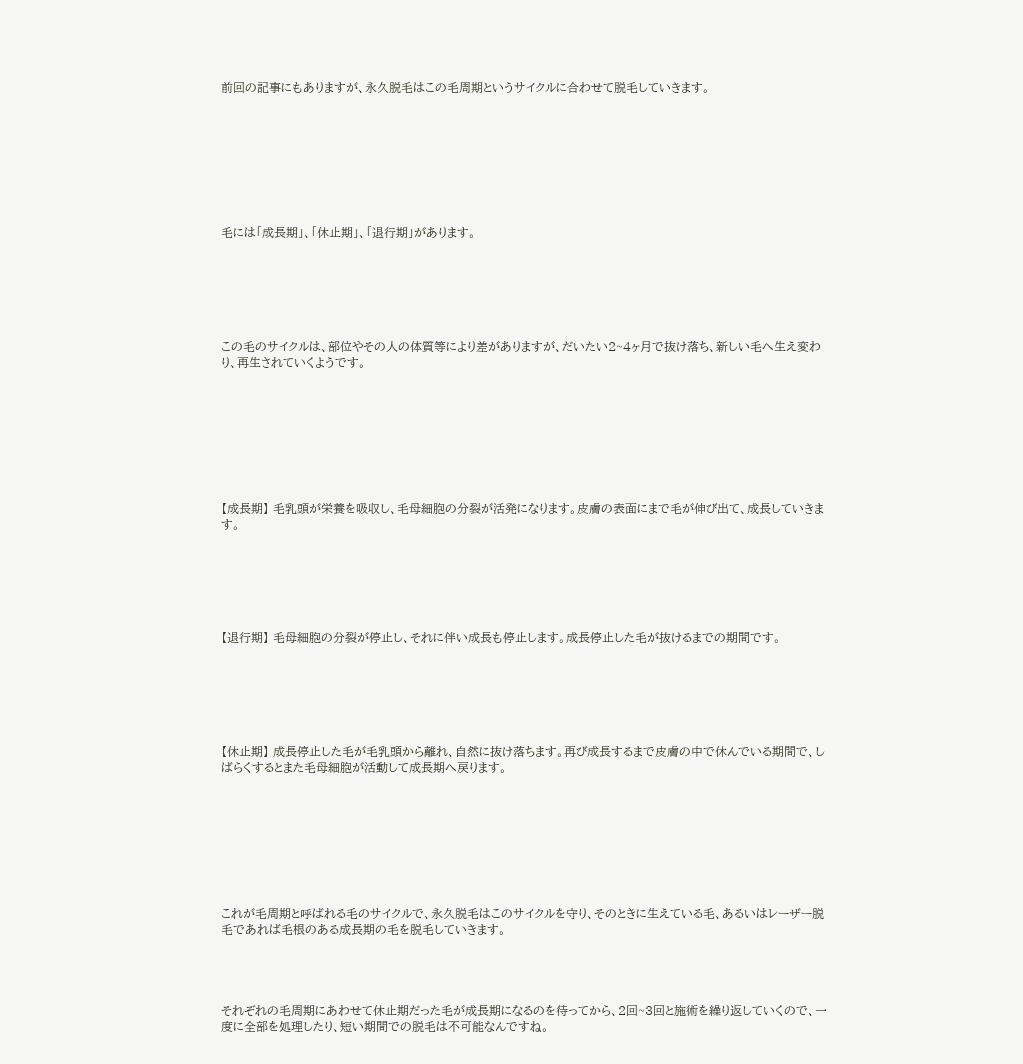前回の記事にもありますが、永久脱毛はこの毛周期というサイクルに合わせて脱毛していきます。








毛には「成長期」、「休止期」、「退行期」があります。






この毛のサイクルは、部位やその人の体質等により差がありますが、だいたい2~4ヶ月で抜け落ち、新しい毛へ生え変わり、再生されていくようです。








【成長期】 毛乳頭が栄養を吸収し、毛母細胞の分裂が活発になります。皮膚の表面にまで毛が伸び出て、成長していきます。






【退行期】 毛母細胞の分裂が停止し、それに伴い成長も停止します。成長停止した毛が抜けるまでの期間です。






【休止期】 成長停止した毛が毛乳頭から離れ、自然に抜け落ちます。再び成長するまで皮膚の中で休んでいる期間で、しばらくするとまた毛母細胞が活動して成長期へ戻ります。








これが毛周期と呼ばれる毛のサイクルで、永久脱毛はこのサイクルを守り、そのときに生えている毛、あるいはレーザー脱毛であれば毛根のある成長期の毛を脱毛していきます。




それぞれの毛周期にあわせて休止期だった毛が成長期になるのを待ってから、2回~3回と施術を繰り返していくので、一度に全部を処理したり、短い期間での脱毛は不可能なんですね。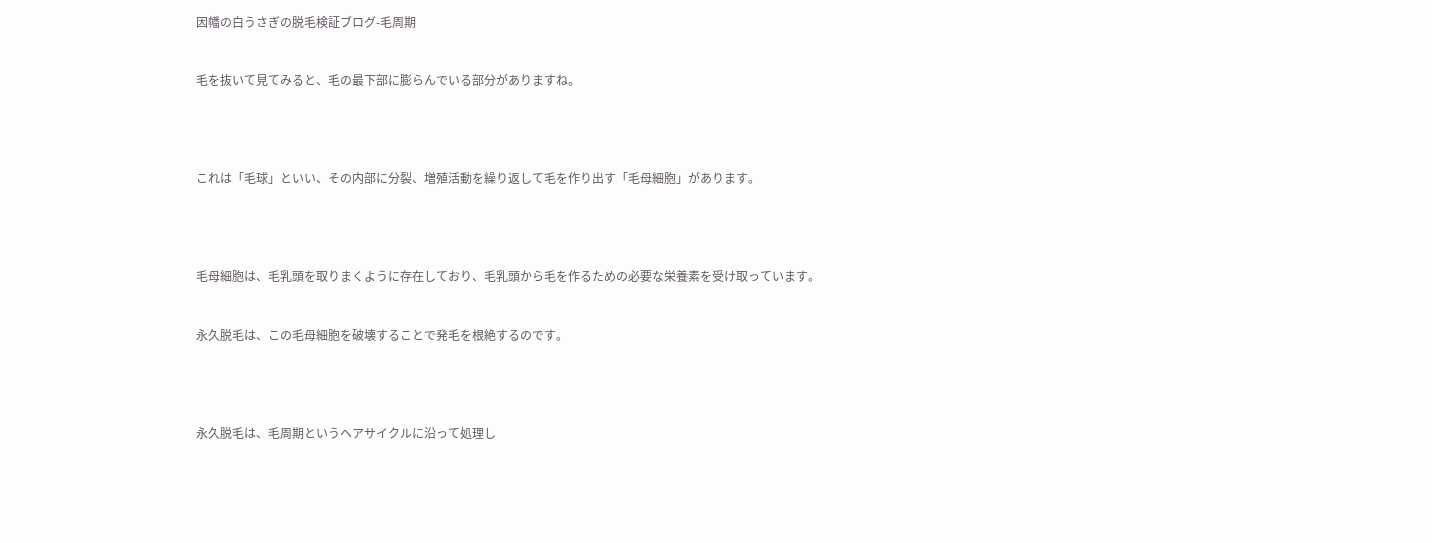因幡の白うさぎの脱毛検証ブログ-毛周期


毛を抜いて見てみると、毛の最下部に膨らんでいる部分がありますね。




これは「毛球」といい、その内部に分裂、増殖活動を繰り返して毛を作り出す「毛母細胞」があります。




毛母細胞は、毛乳頭を取りまくように存在しており、毛乳頭から毛を作るための必要な栄養素を受け取っています。


永久脱毛は、この毛母細胞を破壊することで発毛を根絶するのです。




永久脱毛は、毛周期というヘアサイクルに沿って処理し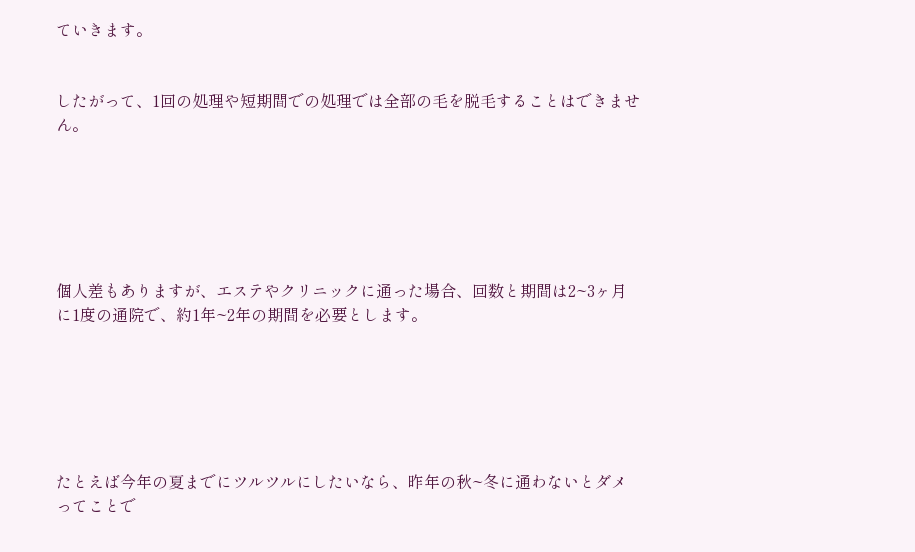ていきます。


したがって、1回の処理や短期間での処理では全部の毛を脱毛することはできません。






個人差もありますが、エステやクリニックに通った場合、回数と期間は2~3ヶ月に1度の通院で、約1年~2年の期間を必要とします。






たとえば今年の夏までにツルツルにしたいなら、昨年の秋~冬に通わないとダメってことで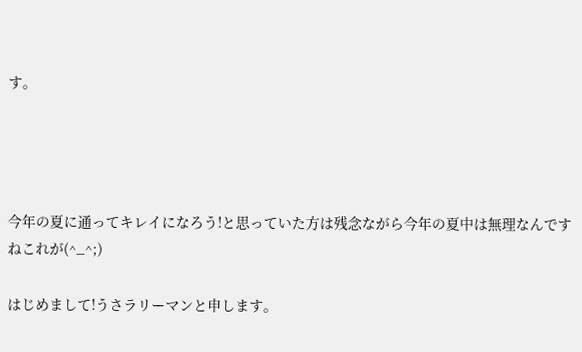す。




今年の夏に通ってキレイになろう!と思っていた方は残念ながら今年の夏中は無理なんですねこれが(^_^;)

はじめまして!うさラリーマンと申します。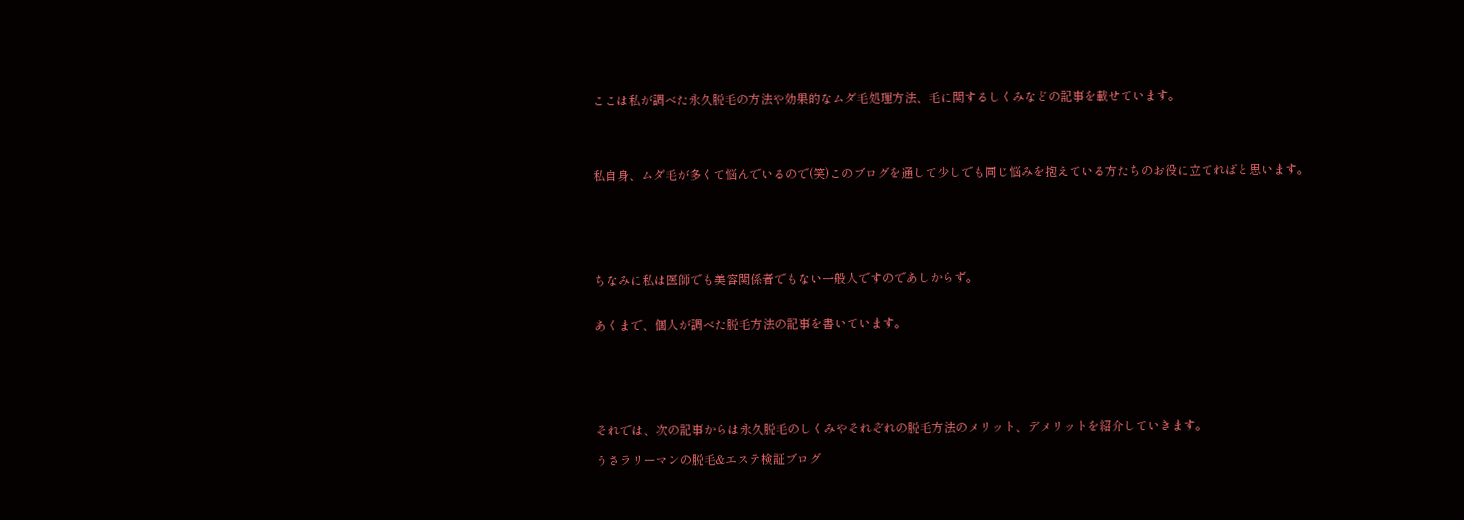ここは私が調べた永久脱毛の方法や効果的なムダ毛処理方法、毛に関するしくみなどの記事を載せています。




私自身、ムダ毛が多くて悩んでいるので(笑)このブログを通して少しでも同じ悩みを抱えている方たちのお役に立てればと思います。






ちなみに私は医師でも美容関係者でもない一般人ですのであしからず。


あくまで、個人が調べた脱毛方法の記事を書いています。






それでは、次の記事からは永久脱毛のしくみやそれぞれの脱毛方法のメリット、デメリットを紹介していきます。

うさラリーマンの脱毛&エステ検証ブログ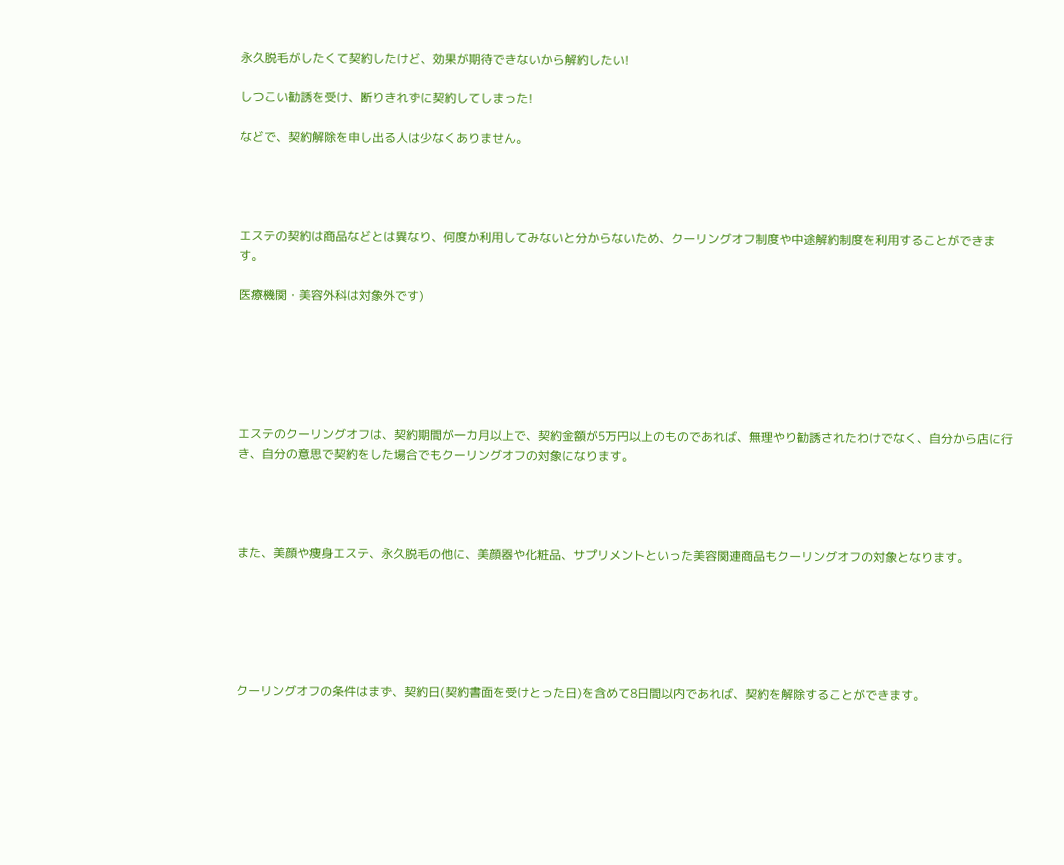永久脱毛がしたくて契約したけど、効果が期待できないから解約したい!

しつこい勧誘を受け、断りきれずに契約してしまった!

などで、契約解除を申し出る人は少なくありません。




エステの契約は商品などとは異なり、何度か利用してみないと分からないため、クーリングオフ制度や中途解約制度を利用することができます。

医療機関・美容外科は対象外です)






エステのクーリングオフは、契約期間が一カ月以上で、契約金額が5万円以上のものであれば、無理やり勧誘されたわけでなく、自分から店に行き、自分の意思で契約をした場合でもクーリングオフの対象になります。




また、美顔や痩身エステ、永久脱毛の他に、美顔器や化粧品、サプリメントといった美容関連商品もクーリングオフの対象となります。






クーリングオフの条件はまず、契約日(契約書面を受けとった日)を含めて8日間以内であれば、契約を解除することができます。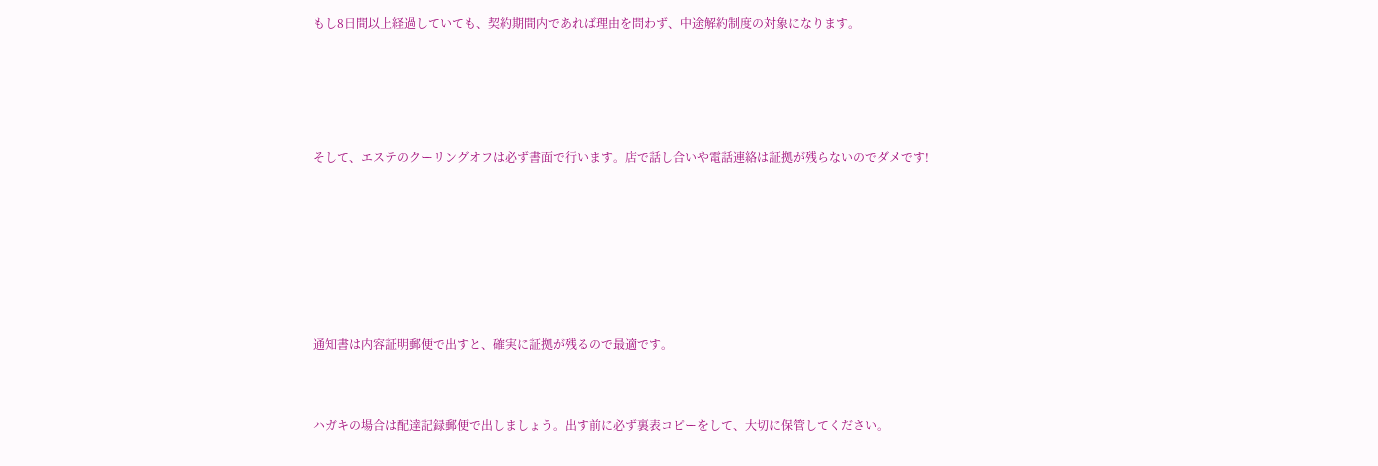もし8日間以上経過していても、契約期間内であれば理由を問わず、中途解約制度の対象になります。




そして、エステのクーリングオフは必ず書面で行います。店で話し合いや電話連絡は証拠が残らないのでダメです!






通知書は内容証明郵便で出すと、確実に証拠が残るので最適です。


ハガキの場合は配達記録郵便で出しましょう。出す前に必ず裏表コピーをして、大切に保管してください。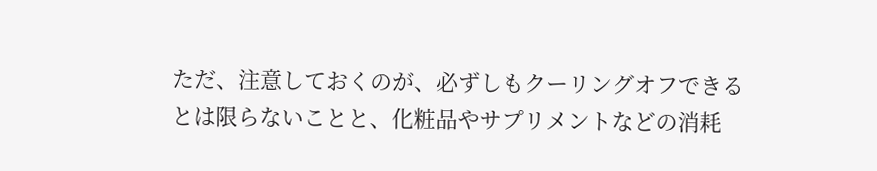ただ、注意しておくのが、必ずしもクーリングオフできるとは限らないことと、化粧品やサプリメントなどの消耗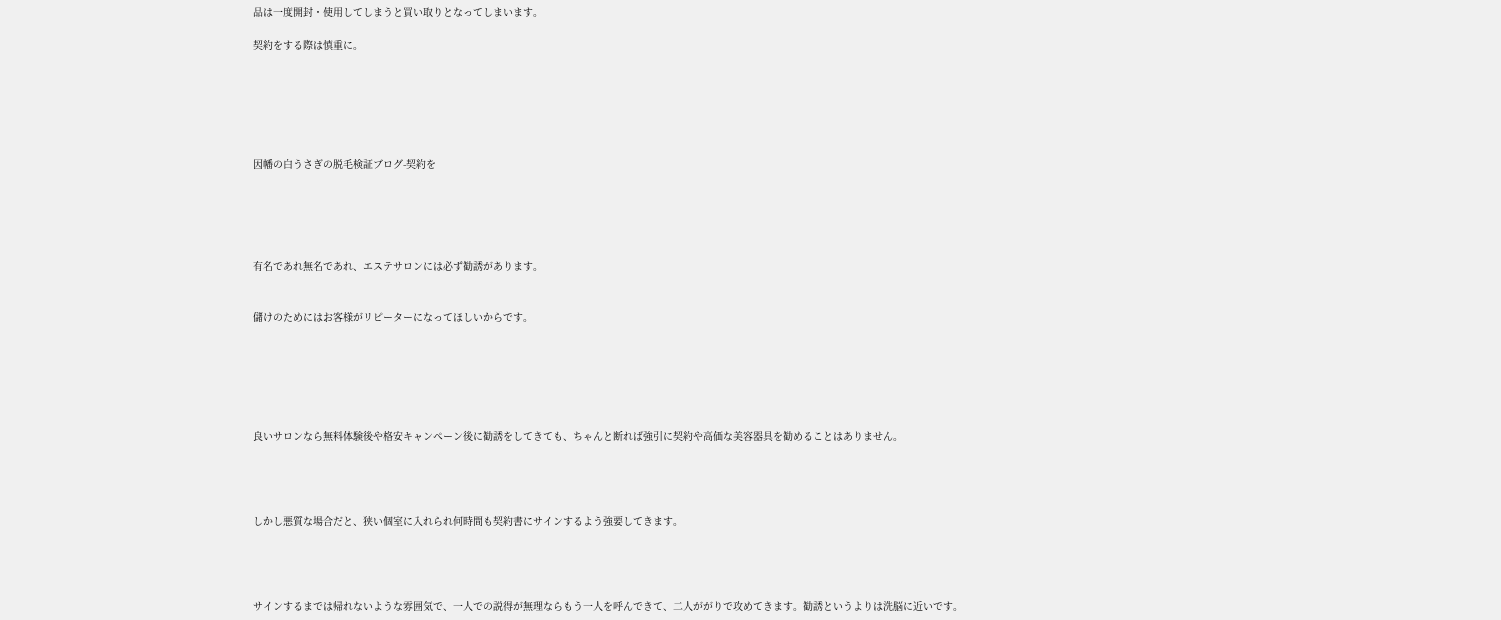品は一度開封・使用してしまうと買い取りとなってしまいます。

契約をする際は慎重に。






因幡の白うさぎの脱毛検証ブログ-契約を





有名であれ無名であれ、エステサロンには必ず勧誘があります。


儲けのためにはお客様がリピーターになってほしいからです。






良いサロンなら無料体験後や格安キャンペーン後に勧誘をしてきても、ちゃんと断れば強引に契約や高価な美容器具を勧めることはありません。




しかし悪質な場合だと、狭い個室に入れられ何時間も契約書にサインするよう強要してきます。




サインするまでは帰れないような雰囲気で、一人での説得が無理ならもう一人を呼んできて、二人ががりで攻めてきます。勧誘というよりは洗脳に近いです。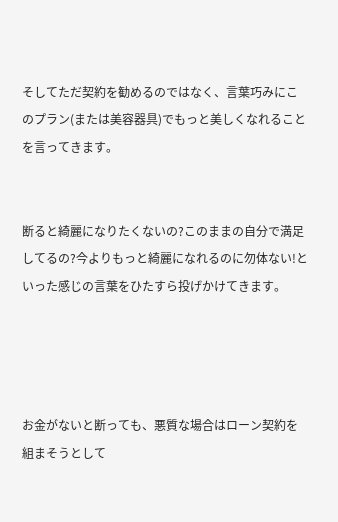そしてただ契約を勧めるのではなく、言葉巧みにこのプラン(または美容器具)でもっと美しくなれることを言ってきます。


断ると綺麗になりたくないの?このままの自分で満足してるの?今よりもっと綺麗になれるのに勿体ない!といった感じの言葉をひたすら投げかけてきます。




お金がないと断っても、悪質な場合はローン契約を組まそうとして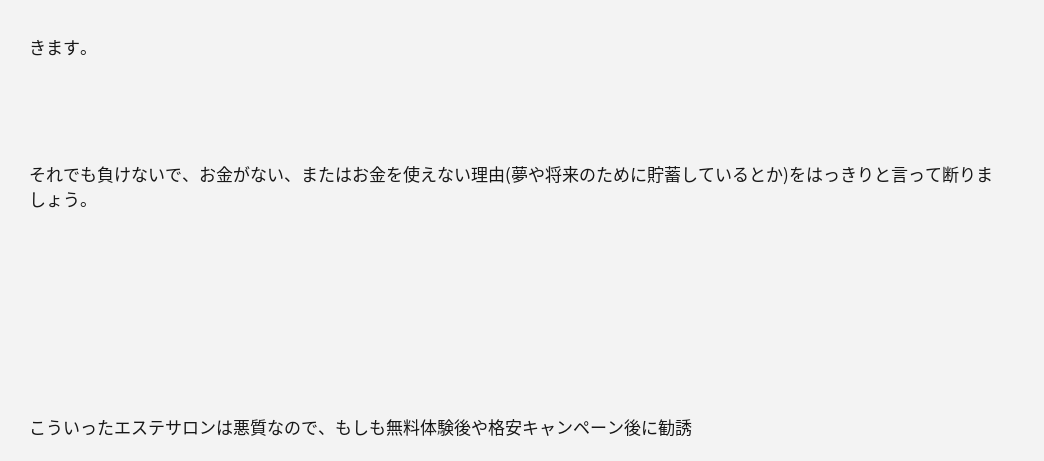きます。




それでも負けないで、お金がない、またはお金を使えない理由(夢や将来のために貯蓄しているとか)をはっきりと言って断りましょう。








こういったエステサロンは悪質なので、もしも無料体験後や格安キャンペーン後に勧誘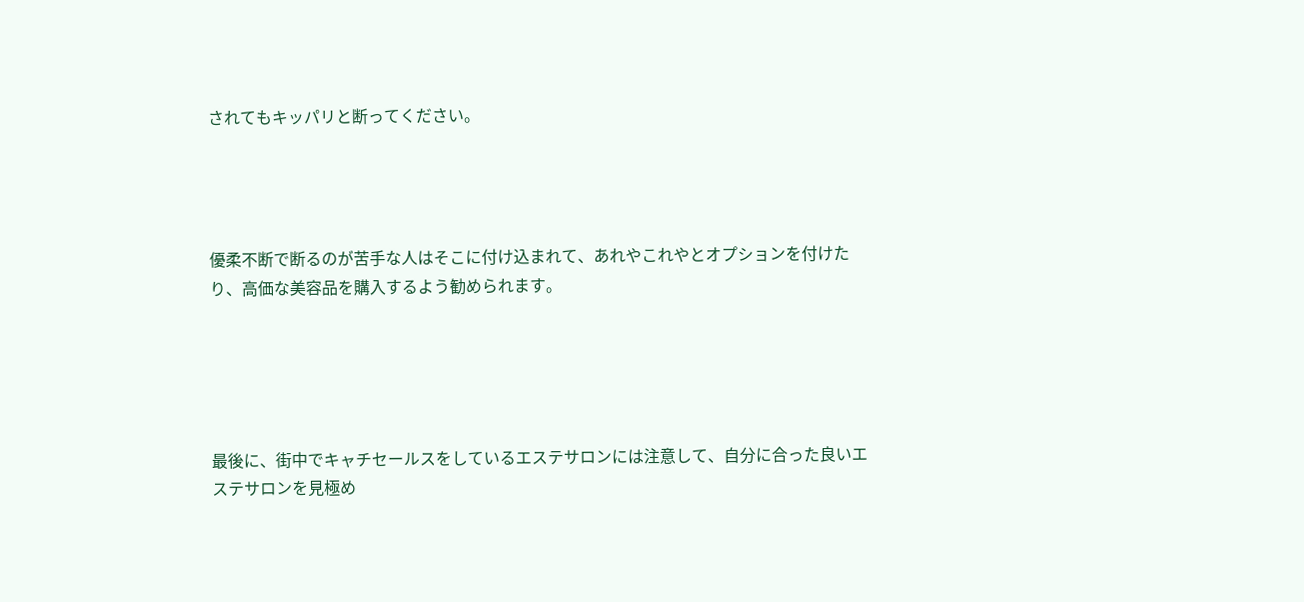されてもキッパリと断ってください。




優柔不断で断るのが苦手な人はそこに付け込まれて、あれやこれやとオプションを付けたり、高価な美容品を購入するよう勧められます。





最後に、街中でキャチセールスをしているエステサロンには注意して、自分に合った良いエステサロンを見極め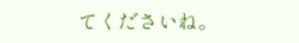てくださいね。